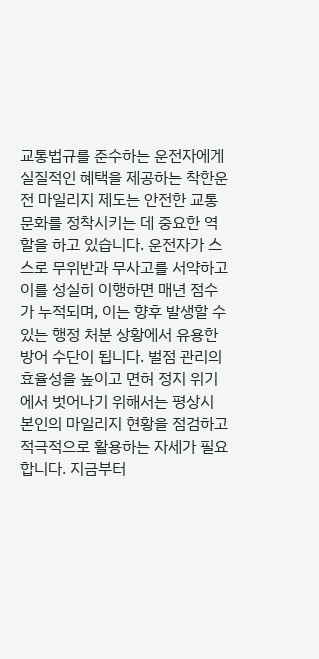교통법규를 준수하는 운전자에게 실질적인 혜택을 제공하는 착한운전 마일리지 제도는 안전한 교통 문화를 정착시키는 데 중요한 역할을 하고 있습니다. 운전자가 스스로 무위반과 무사고를 서약하고 이를 성실히 이행하면 매년 점수가 누적되며, 이는 향후 발생할 수 있는 행정 처분 상황에서 유용한 방어 수단이 됩니다. 벌점 관리의 효율성을 높이고 면허 정지 위기에서 벗어나기 위해서는 평상시 본인의 마일리지 현황을 점검하고 적극적으로 활용하는 자세가 필요합니다. 지금부터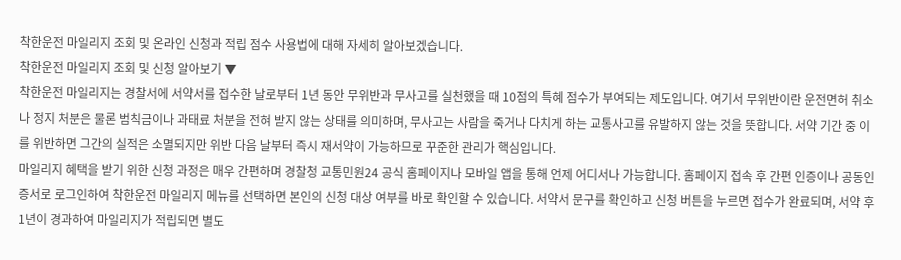착한운전 마일리지 조회 및 온라인 신청과 적립 점수 사용법에 대해 자세히 알아보겠습니다.
착한운전 마일리지 조회 및 신청 알아보기 ▼
착한운전 마일리지는 경찰서에 서약서를 접수한 날로부터 1년 동안 무위반과 무사고를 실천했을 때 10점의 특혜 점수가 부여되는 제도입니다. 여기서 무위반이란 운전면허 취소나 정지 처분은 물론 범칙금이나 과태료 처분을 전혀 받지 않는 상태를 의미하며, 무사고는 사람을 죽거나 다치게 하는 교통사고를 유발하지 않는 것을 뜻합니다. 서약 기간 중 이를 위반하면 그간의 실적은 소멸되지만 위반 다음 날부터 즉시 재서약이 가능하므로 꾸준한 관리가 핵심입니다.
마일리지 혜택을 받기 위한 신청 과정은 매우 간편하며 경찰청 교통민원24 공식 홈페이지나 모바일 앱을 통해 언제 어디서나 가능합니다. 홈페이지 접속 후 간편 인증이나 공동인증서로 로그인하여 착한운전 마일리지 메뉴를 선택하면 본인의 신청 대상 여부를 바로 확인할 수 있습니다. 서약서 문구를 확인하고 신청 버튼을 누르면 접수가 완료되며, 서약 후 1년이 경과하여 마일리지가 적립되면 별도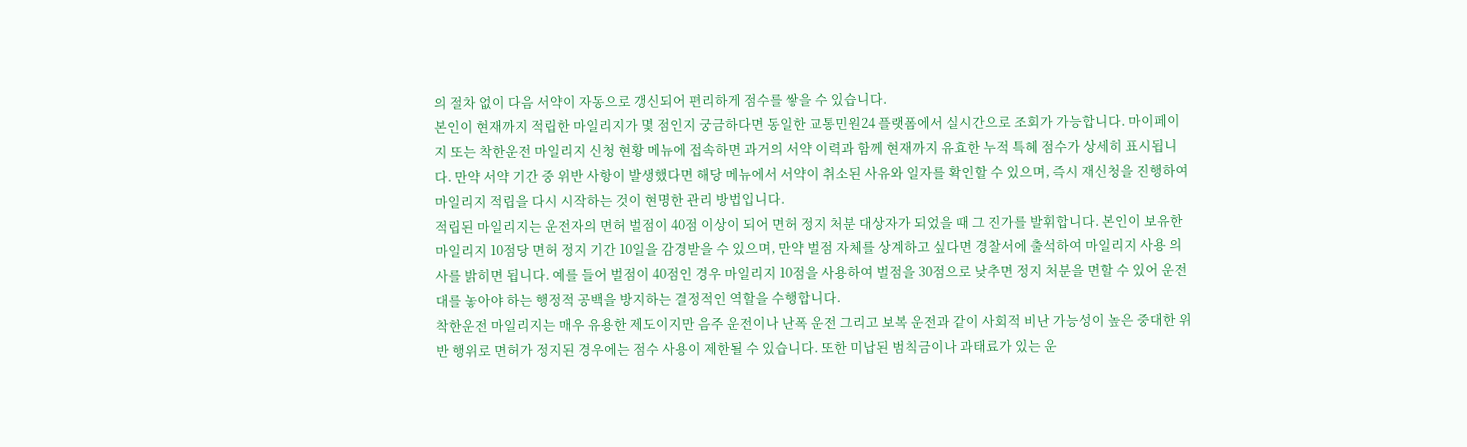의 절차 없이 다음 서약이 자동으로 갱신되어 편리하게 점수를 쌓을 수 있습니다.
본인이 현재까지 적립한 마일리지가 몇 점인지 궁금하다면 동일한 교통민원24 플랫폼에서 실시간으로 조회가 가능합니다. 마이페이지 또는 착한운전 마일리지 신청 현황 메뉴에 접속하면 과거의 서약 이력과 함께 현재까지 유효한 누적 특혜 점수가 상세히 표시됩니다. 만약 서약 기간 중 위반 사항이 발생했다면 해당 메뉴에서 서약이 취소된 사유와 일자를 확인할 수 있으며, 즉시 재신청을 진행하여 마일리지 적립을 다시 시작하는 것이 현명한 관리 방법입니다.
적립된 마일리지는 운전자의 면허 벌점이 40점 이상이 되어 면허 정지 처분 대상자가 되었을 때 그 진가를 발휘합니다. 본인이 보유한 마일리지 10점당 면허 정지 기간 10일을 감경받을 수 있으며, 만약 벌점 자체를 상계하고 싶다면 경찰서에 출석하여 마일리지 사용 의사를 밝히면 됩니다. 예를 들어 벌점이 40점인 경우 마일리지 10점을 사용하여 벌점을 30점으로 낮추면 정지 처분을 면할 수 있어 운전대를 놓아야 하는 행정적 공백을 방지하는 결정적인 역할을 수행합니다.
착한운전 마일리지는 매우 유용한 제도이지만 음주 운전이나 난폭 운전 그리고 보복 운전과 같이 사회적 비난 가능성이 높은 중대한 위반 행위로 면허가 정지된 경우에는 점수 사용이 제한될 수 있습니다. 또한 미납된 범칙금이나 과태료가 있는 운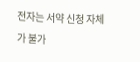전자는 서약 신청 자체가 불가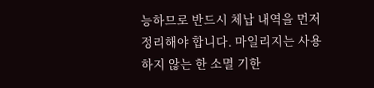능하므로 반드시 체납 내역을 먼저 정리해야 합니다. 마일리지는 사용하지 않는 한 소멸 기한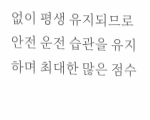없이 평생 유지되므로 안전 운전 습관을 유지하며 최대한 많은 점수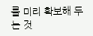를 미리 확보해 두는 것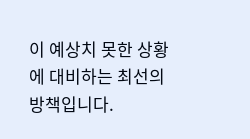이 예상치 못한 상황에 대비하는 최선의 방책입니다.